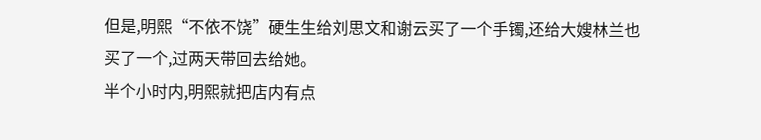但是,明熙“不依不饶”硬生生给刘思文和谢云买了一个手镯,还给大嫂林兰也买了一个,过两天带回去给她。
半个小时内,明熙就把店内有点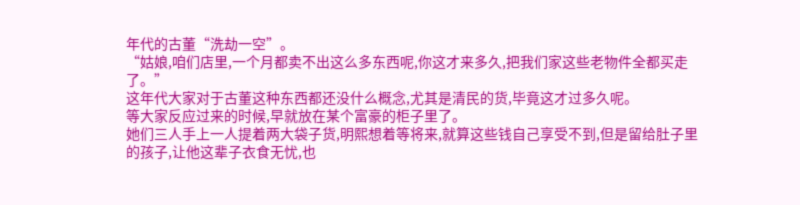年代的古董“洗劫一空”。
“姑娘,咱们店里,一个月都卖不出这么多东西呢,你这才来多久,把我们家这些老物件全都买走了。”
这年代大家对于古董这种东西都还没什么概念,尤其是清民的货,毕竟这才过多久呢。
等大家反应过来的时候,早就放在某个富豪的柜子里了。
她们三人手上一人提着两大袋子货,明熙想着等将来,就算这些钱自己享受不到,但是留给肚子里的孩子,让他这辈子衣食无忧,也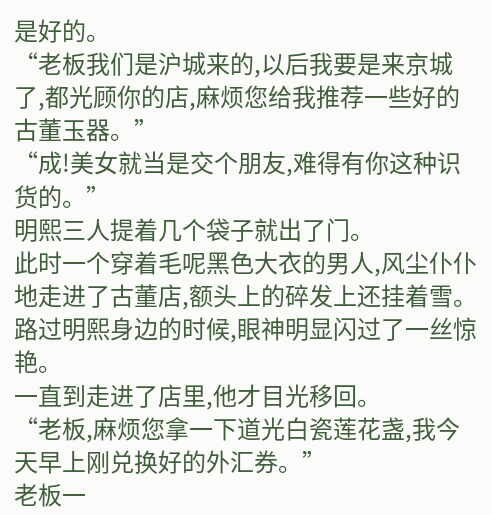是好的。
“老板我们是沪城来的,以后我要是来京城了,都光顾你的店,麻烦您给我推荐一些好的古董玉器。”
“成!美女就当是交个朋友,难得有你这种识货的。”
明熙三人提着几个袋子就出了门。
此时一个穿着毛呢黑色大衣的男人,风尘仆仆地走进了古董店,额头上的碎发上还挂着雪。
路过明熙身边的时候,眼神明显闪过了一丝惊艳。
一直到走进了店里,他才目光移回。
“老板,麻烦您拿一下道光白瓷莲花盏,我今天早上刚兑换好的外汇券。”
老板一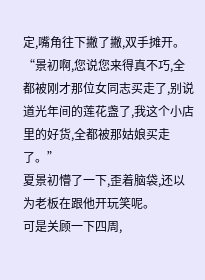定,嘴角往下撇了撇,双手摊开。
“景初啊,您说您来得真不巧,全都被刚才那位女同志买走了,别说道光年间的莲花盏了,我这个小店里的好货,全都被那姑娘买走了。”
夏景初懵了一下,歪着脑袋,还以为老板在跟他开玩笑呢。
可是关顾一下四周,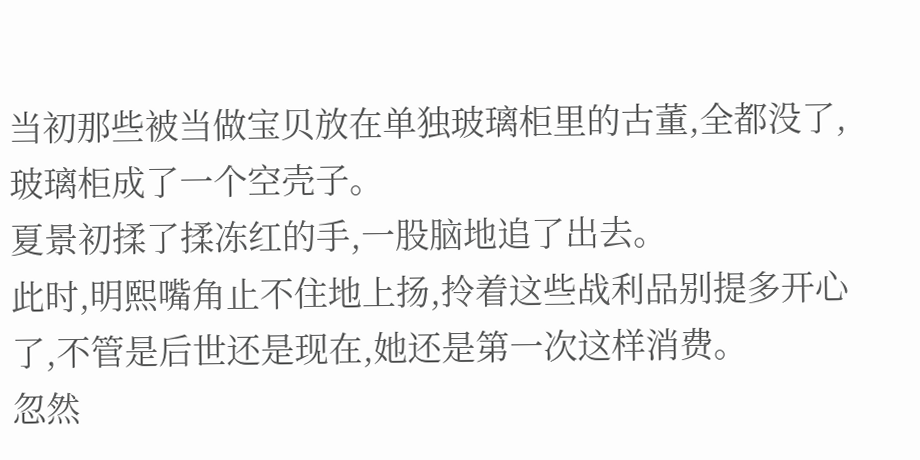当初那些被当做宝贝放在单独玻璃柜里的古董,全都没了,玻璃柜成了一个空壳子。
夏景初揉了揉冻红的手,一股脑地追了出去。
此时,明熙嘴角止不住地上扬,拎着这些战利品别提多开心了,不管是后世还是现在,她还是第一次这样消费。
忽然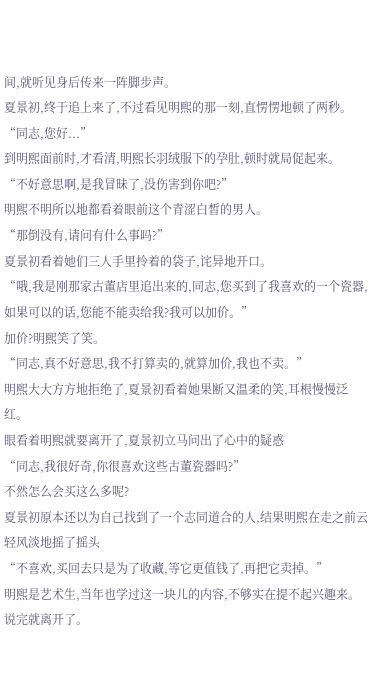间,就听见身后传来一阵脚步声。
夏景初,终于追上来了,不过看见明熙的那一刻,直愣愣地顿了两秒。
“同志,您好...”
到明熙面前时,才看清,明熙长羽绒服下的孕肚,顿时就局促起来。
“不好意思啊,是我冒昧了,没伤害到你吧?”
明熙不明所以地都看着眼前这个青涩白皙的男人。
“那倒没有,请问有什么事吗?”
夏景初看着她们三人手里拎着的袋子,诧异地开口。
“哦,我是刚那家古董店里追出来的,同志,您买到了我喜欢的一个瓷器,如果可以的话,您能不能卖给我?我可以加价。”
加价?明熙笑了笑。
“同志,真不好意思,我不打算卖的,就算加价,我也不卖。”
明熙大大方方地拒绝了,夏景初看着她果断又温柔的笑,耳根慢慢泛红。
眼看着明熙就要离开了,夏景初立马问出了心中的疑惑
“同志,我很好奇,你很喜欢这些古董瓷器吗?”
不然怎么会买这么多呢?
夏景初原本还以为自己找到了一个志同道合的人,结果明熙在走之前云轻风淡地摇了摇头
“不喜欢,买回去只是为了收藏,等它更值钱了,再把它卖掉。”
明熙是艺术生,当年也学过这一块儿的内容,不够实在提不起兴趣来。
说完就离开了。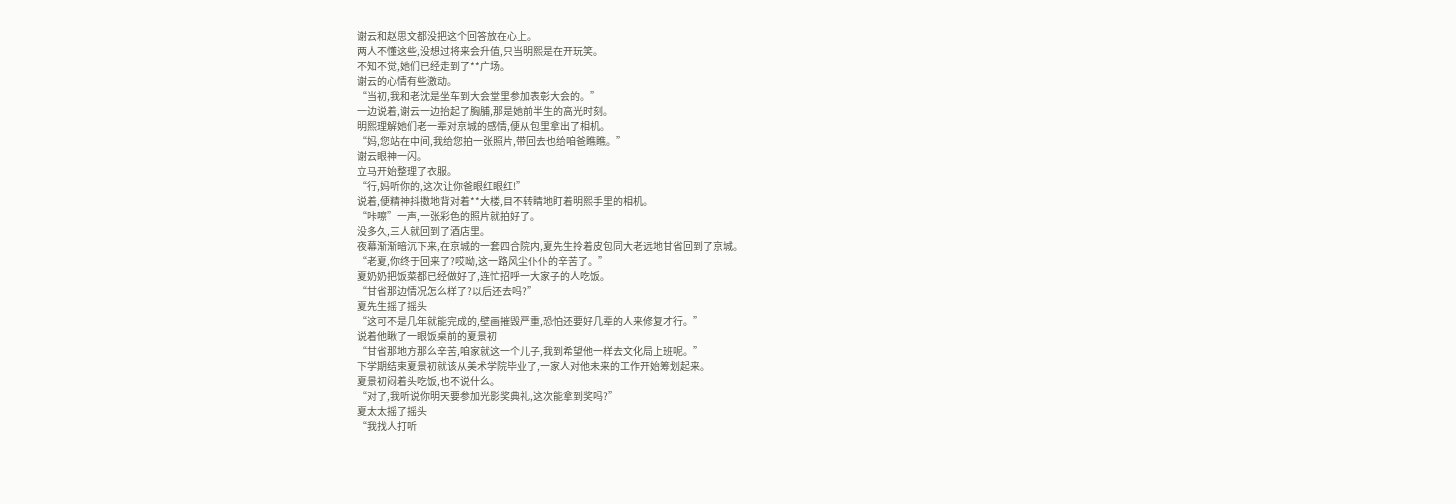谢云和赵思文都没把这个回答放在心上。
两人不懂这些,没想过将来会升值,只当明熙是在开玩笑。
不知不觉,她们已经走到了**广场。
谢云的心情有些激动。
“当初,我和老沈是坐车到大会堂里参加表彰大会的。”
一边说着,谢云一边抬起了胸脯,那是她前半生的高光时刻。
明熙理解她们老一辈对京城的感情,便从包里拿出了相机。
“妈,您站在中间,我给您拍一张照片,带回去也给咱爸瞧瞧。”
谢云眼神一闪。
立马开始整理了衣服。
“行,妈听你的,这次让你爸眼红眼红!”
说着,便精神抖擞地背对着**大楼,目不转睛地盯着明熙手里的相机。
“咔嚓”一声,一张彩色的照片就拍好了。
没多久,三人就回到了酒店里。
夜幕渐渐暗沉下来,在京城的一套四合院内,夏先生拎着皮包同大老远地甘省回到了京城。
“老夏,你终于回来了?哎呦,这一路风尘仆仆的辛苦了。”
夏奶奶把饭菜都已经做好了,连忙招呼一大家子的人吃饭。
“甘省那边情况怎么样了?以后还去吗?”
夏先生摇了摇头
“这可不是几年就能完成的,壁画摧毁严重,恐怕还要好几辈的人来修复才行。”
说着他瞅了一眼饭桌前的夏景初
“甘省那地方那么辛苦,咱家就这一个儿子,我到希望他一样去文化局上班呢。”
下学期结束夏景初就该从美术学院毕业了,一家人对他未来的工作开始筹划起来。
夏景初闷着头吃饭,也不说什么。
“对了,我听说你明天要参加光影奖典礼,这次能拿到奖吗?”
夏太太摇了摇头
“我找人打听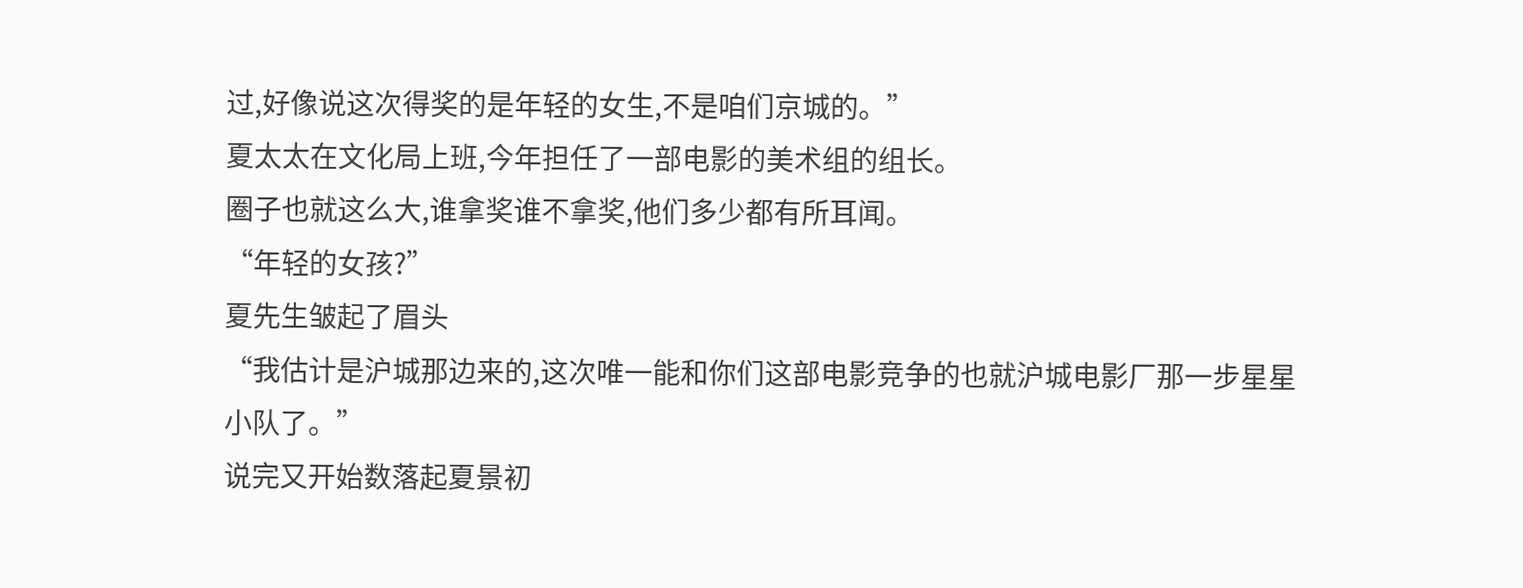过,好像说这次得奖的是年轻的女生,不是咱们京城的。”
夏太太在文化局上班,今年担任了一部电影的美术组的组长。
圈子也就这么大,谁拿奖谁不拿奖,他们多少都有所耳闻。
“年轻的女孩?”
夏先生皱起了眉头
“我估计是沪城那边来的,这次唯一能和你们这部电影竞争的也就沪城电影厂那一步星星小队了。”
说完又开始数落起夏景初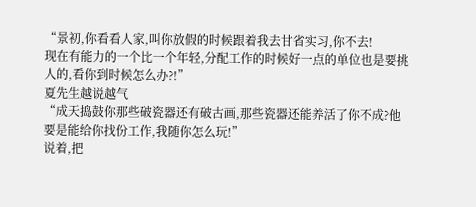“景初,你看看人家,叫你放假的时候跟着我去甘省实习,你不去!
现在有能力的一个比一个年轻,分配工作的时候好一点的单位也是要挑人的,看你到时候怎么办?!”
夏先生越说越气
“成天捣鼓你那些破瓷器还有破古画,那些瓷器还能养活了你不成?他要是能给你找份工作,我随你怎么玩!”
说着,把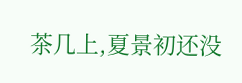茶几上,夏景初还没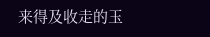来得及收走的玉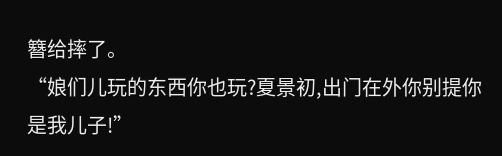簪给摔了。
“娘们儿玩的东西你也玩?夏景初,出门在外你别提你是我儿子!”